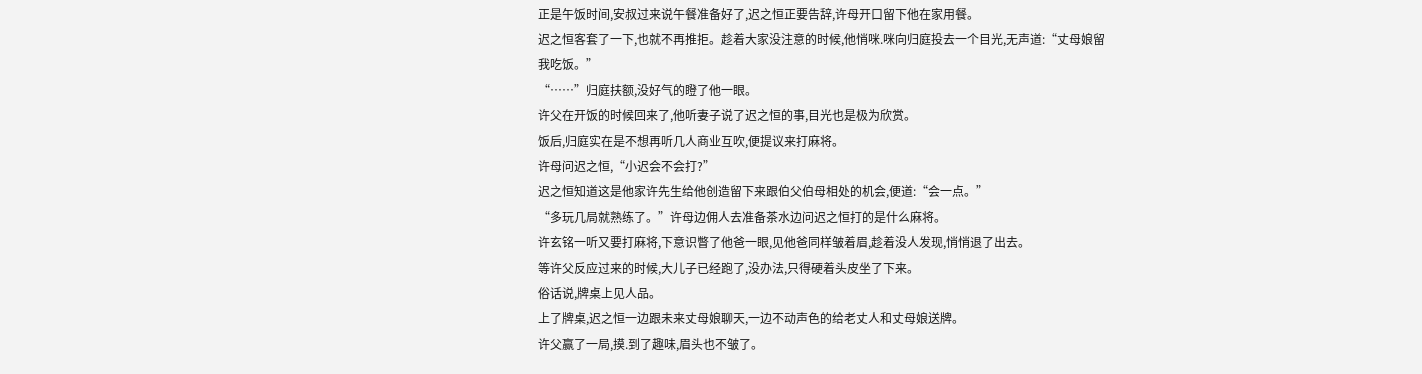正是午饭时间,安叔过来说午餐准备好了,迟之恒正要告辞,许母开口留下他在家用餐。
迟之恒客套了一下,也就不再推拒。趁着大家没注意的时候,他悄咪.咪向归庭投去一个目光,无声道:“丈母娘留我吃饭。”
“……”归庭扶额,没好气的瞪了他一眼。
许父在开饭的时候回来了,他听妻子说了迟之恒的事,目光也是极为欣赏。
饭后,归庭实在是不想再听几人商业互吹,便提议来打麻将。
许母问迟之恒,“小迟会不会打?”
迟之恒知道这是他家许先生给他创造留下来跟伯父伯母相处的机会,便道:“会一点。”
“多玩几局就熟练了。”许母边佣人去准备茶水边问迟之恒打的是什么麻将。
许玄铭一听又要打麻将,下意识瞥了他爸一眼,见他爸同样皱着眉,趁着没人发现,悄悄退了出去。
等许父反应过来的时候,大儿子已经跑了,没办法,只得硬着头皮坐了下来。
俗话说,牌桌上见人品。
上了牌桌,迟之恒一边跟未来丈母娘聊天,一边不动声色的给老丈人和丈母娘送牌。
许父赢了一局,摸.到了趣味,眉头也不皱了。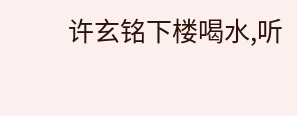许玄铭下楼喝水,听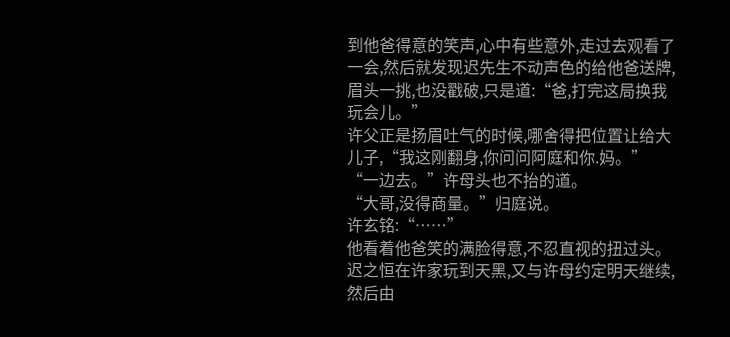到他爸得意的笑声,心中有些意外,走过去观看了一会,然后就发现迟先生不动声色的给他爸送牌,眉头一挑,也没戳破,只是道:“爸,打完这局换我玩会儿。”
许父正是扬眉吐气的时候,哪舍得把位置让给大儿子,“我这刚翻身,你问问阿庭和你.妈。”
“一边去。”许母头也不抬的道。
“大哥,没得商量。”归庭说。
许玄铭:“……”
他看着他爸笑的满脸得意,不忍直视的扭过头。
迟之恒在许家玩到天黑,又与许母约定明天继续,然后由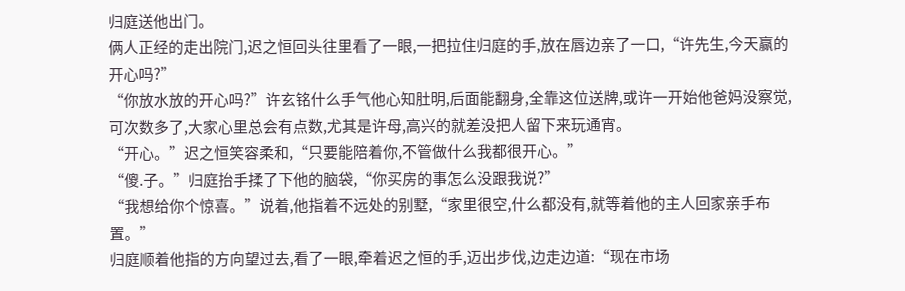归庭送他出门。
俩人正经的走出院门,迟之恒回头往里看了一眼,一把拉住归庭的手,放在唇边亲了一口,“许先生,今天赢的开心吗?”
“你放水放的开心吗?”许玄铭什么手气他心知肚明,后面能翻身,全靠这位送牌,或许一开始他爸妈没察觉,可次数多了,大家心里总会有点数,尤其是许母,高兴的就差没把人留下来玩通宵。
“开心。”迟之恒笑容柔和,“只要能陪着你,不管做什么我都很开心。”
“傻.子。”归庭抬手揉了下他的脑袋,“你买房的事怎么没跟我说?”
“我想给你个惊喜。”说着,他指着不远处的别墅,“家里很空,什么都没有,就等着他的主人回家亲手布置。”
归庭顺着他指的方向望过去,看了一眼,牵着迟之恒的手,迈出步伐,边走边道:“现在市场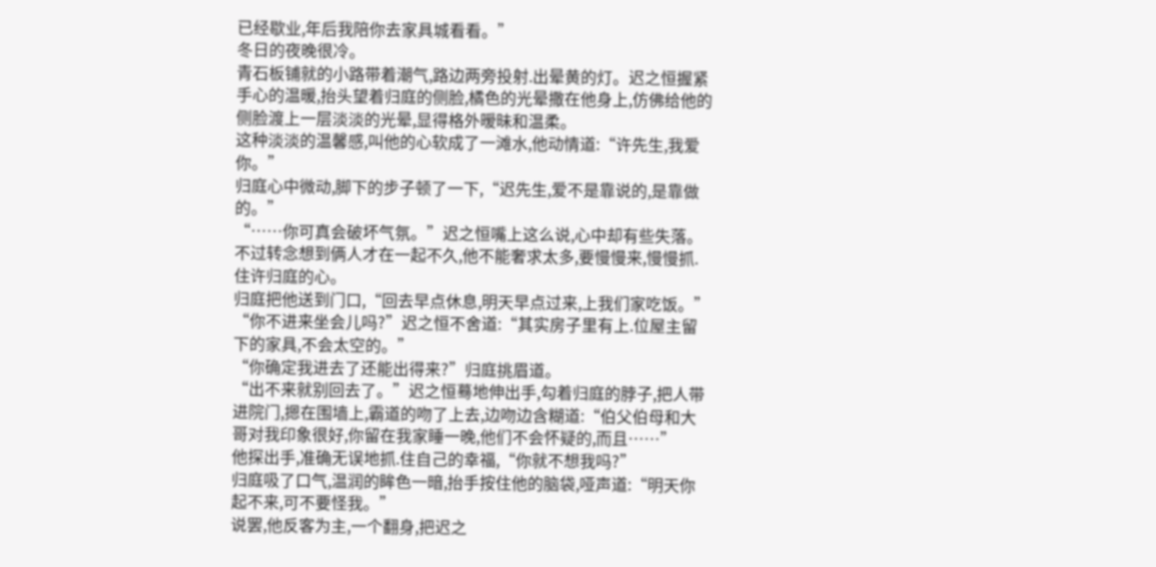已经歇业,年后我陪你去家具城看看。”
冬日的夜晚很冷。
青石板铺就的小路带着潮气,路边两旁投射.出晕黄的灯。迟之恒握紧手心的温暖,抬头望着归庭的侧脸,橘色的光晕撒在他身上,仿佛给他的侧脸渡上一层淡淡的光晕,显得格外暧昧和温柔。
这种淡淡的温馨感,叫他的心软成了一滩水,他动情道:“许先生,我爱你。”
归庭心中微动,脚下的步子顿了一下,“迟先生,爱不是靠说的,是靠做的。”
“……你可真会破坏气氛。”迟之恒嘴上这么说,心中却有些失落。不过转念想到俩人才在一起不久,他不能奢求太多,要慢慢来,慢慢抓.住许归庭的心。
归庭把他送到门口,“回去早点休息,明天早点过来,上我们家吃饭。”
“你不进来坐会儿吗?”迟之恒不舍道:“其实房子里有上.位屋主留下的家具,不会太空的。”
“你确定我进去了还能出得来?”归庭挑眉道。
“出不来就别回去了。”迟之恒蓦地伸出手,勾着归庭的脖子,把人带进院门,摁在围墙上,霸道的吻了上去,边吻边含糊道:“伯父伯母和大哥对我印象很好,你留在我家睡一晚,他们不会怀疑的,而且……”
他探出手,准确无误地抓.住自己的幸福,“你就不想我吗?”
归庭吸了口气,温润的眸色一暗,抬手按住他的脑袋,哑声道:“明天你起不来,可不要怪我。”
说罢,他反客为主,一个翻身,把迟之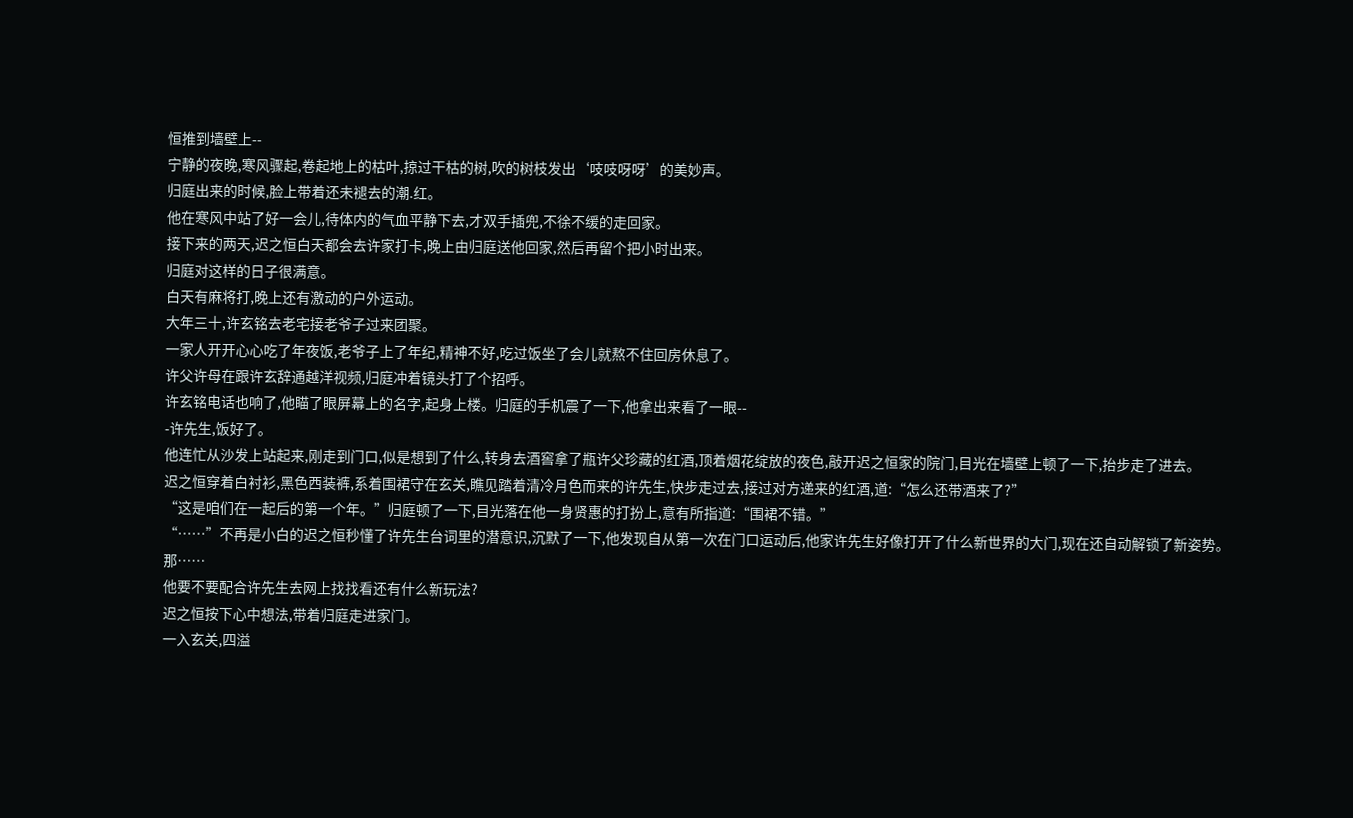恒推到墙壁上--
宁静的夜晚,寒风骤起,卷起地上的枯叶,掠过干枯的树,吹的树枝发出‘吱吱呀呀’的美妙声。
归庭出来的时候,脸上带着还未褪去的潮.红。
他在寒风中站了好一会儿,待体内的气血平静下去,才双手插兜,不徐不缓的走回家。
接下来的两天,迟之恒白天都会去许家打卡,晚上由归庭送他回家,然后再留个把小时出来。
归庭对这样的日子很满意。
白天有麻将打,晚上还有激动的户外运动。
大年三十,许玄铭去老宅接老爷子过来团聚。
一家人开开心心吃了年夜饭,老爷子上了年纪,精神不好,吃过饭坐了会儿就熬不住回房休息了。
许父许母在跟许玄辞通越洋视频,归庭冲着镜头打了个招呼。
许玄铭电话也响了,他瞄了眼屏幕上的名字,起身上楼。归庭的手机震了一下,他拿出来看了一眼--
-许先生,饭好了。
他连忙从沙发上站起来,刚走到门口,似是想到了什么,转身去酒窖拿了瓶许父珍藏的红酒,顶着烟花绽放的夜色,敲开迟之恒家的院门,目光在墙壁上顿了一下,抬步走了进去。
迟之恒穿着白衬衫,黑色西装裤,系着围裙守在玄关,瞧见踏着清冷月色而来的许先生,快步走过去,接过对方递来的红酒,道:“怎么还带酒来了?”
“这是咱们在一起后的第一个年。”归庭顿了一下,目光落在他一身贤惠的打扮上,意有所指道:“围裙不错。”
“……”不再是小白的迟之恒秒懂了许先生台词里的潜意识,沉默了一下,他发现自从第一次在门口运动后,他家许先生好像打开了什么新世界的大门,现在还自动解锁了新姿势。
那……
他要不要配合许先生去网上找找看还有什么新玩法?
迟之恒按下心中想法,带着归庭走进家门。
一入玄关,四溢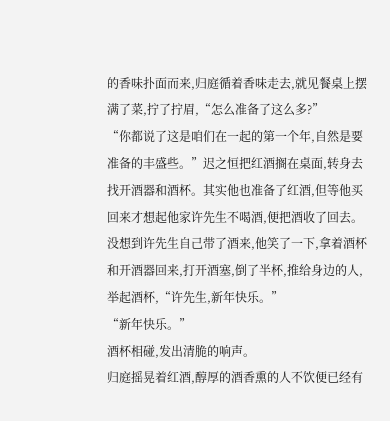的香味扑面而来,归庭循着香味走去,就见餐桌上摆满了菜,拧了拧眉,“怎么准备了这么多?”
“你都说了这是咱们在一起的第一个年,自然是要准备的丰盛些。”迟之恒把红酒搁在桌面,转身去找开酒器和酒杯。其实他也准备了红酒,但等他买回来才想起他家许先生不喝酒,便把酒收了回去。
没想到许先生自己带了酒来,他笑了一下,拿着酒杯和开酒器回来,打开酒塞,倒了半杯,推给身边的人,举起酒杯,“许先生,新年快乐。”
“新年快乐。”
酒杯相碰,发出清脆的响声。
归庭摇晃着红酒,醇厚的酒香熏的人不饮便已经有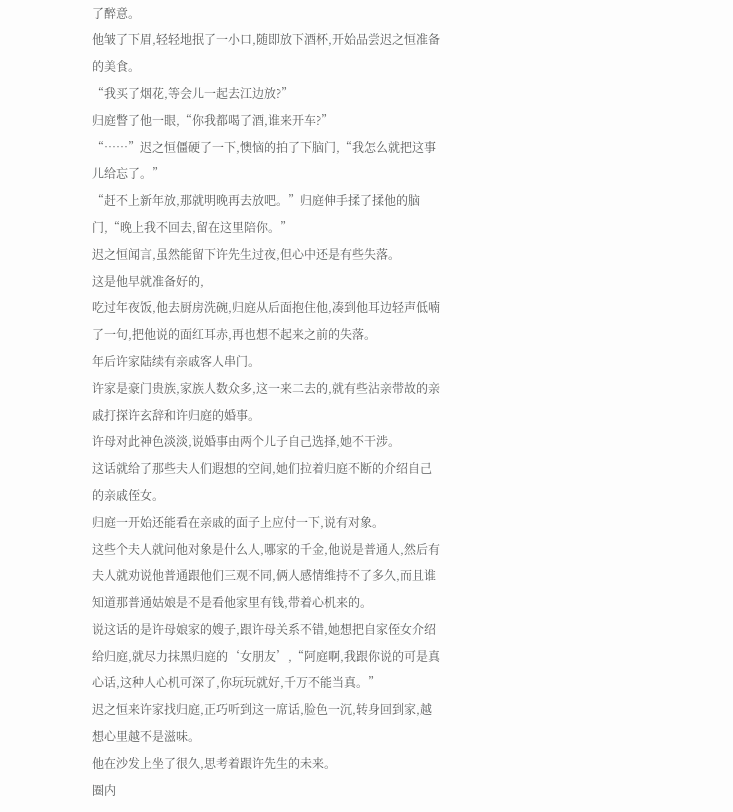了醉意。
他皱了下眉,轻轻地抿了一小口,随即放下酒杯,开始品尝迟之恒准备的美食。
“我买了烟花,等会儿一起去江边放?”
归庭瞥了他一眼,“你我都喝了酒,谁来开车?”
“……”迟之恒僵硬了一下,懊恼的拍了下脑门,“我怎么就把这事儿给忘了。”
“赶不上新年放,那就明晚再去放吧。”归庭伸手揉了揉他的脑门,“晚上我不回去,留在这里陪你。”
迟之恒闻言,虽然能留下许先生过夜,但心中还是有些失落。
这是他早就准备好的,
吃过年夜饭,他去厨房洗碗,归庭从后面抱住他,凑到他耳边轻声低喃了一句,把他说的面红耳赤,再也想不起来之前的失落。
年后许家陆续有亲戚客人串门。
许家是豪门贵族,家族人数众多,这一来二去的,就有些沾亲带故的亲戚打探许玄辞和许归庭的婚事。
许母对此神色淡淡,说婚事由两个儿子自己选择,她不干涉。
这话就给了那些夫人们遐想的空间,她们拉着归庭不断的介绍自己的亲戚侄女。
归庭一开始还能看在亲戚的面子上应付一下,说有对象。
这些个夫人就问他对象是什么人,哪家的千金,他说是普通人,然后有夫人就劝说他普通跟他们三观不同,俩人感情维持不了多久,而且谁知道那普通姑娘是不是看他家里有钱,带着心机来的。
说这话的是许母娘家的嫂子,跟许母关系不错,她想把自家侄女介绍给归庭,就尽力抹黑归庭的‘女朋友’,“阿庭啊,我跟你说的可是真心话,这种人心机可深了,你玩玩就好,千万不能当真。”
迟之恒来许家找归庭,正巧听到这一席话,脸色一沉,转身回到家,越想心里越不是滋味。
他在沙发上坐了很久,思考着跟许先生的未来。
圈内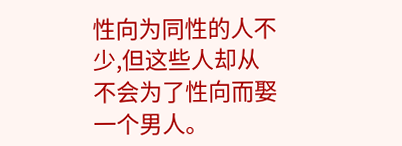性向为同性的人不少,但这些人却从不会为了性向而娶一个男人。